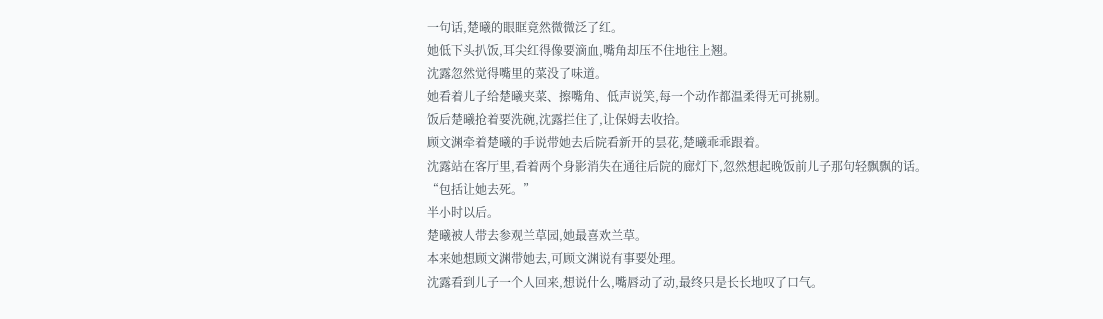一句话,楚曦的眼眶竟然微微泛了红。
她低下头扒饭,耳尖红得像要滴血,嘴角却压不住地往上翘。
沈露忽然觉得嘴里的菜没了味道。
她看着儿子给楚曦夹菜、擦嘴角、低声说笑,每一个动作都温柔得无可挑剔。
饭后楚曦抢着要洗碗,沈露拦住了,让保姆去收拾。
顾文渊牵着楚曦的手说带她去后院看新开的昙花,楚曦乖乖跟着。
沈露站在客厅里,看着两个身影消失在通往后院的廊灯下,忽然想起晚饭前儿子那句轻飘飘的话。
“包括让她去死。”
半小时以后。
楚曦被人带去参观兰草园,她最喜欢兰草。
本来她想顾文渊带她去,可顾文渊说有事要处理。
沈露看到儿子一个人回来,想说什么,嘴唇动了动,最终只是长长地叹了口气。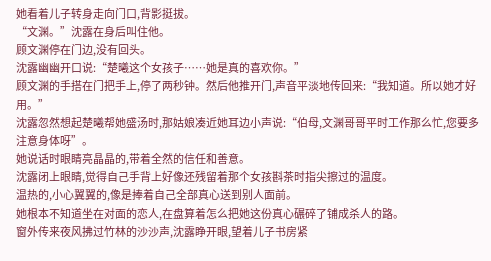她看着儿子转身走向门口,背影挺拔。
“文渊。”沈露在身后叫住他。
顾文渊停在门边,没有回头。
沈露幽幽开口说:“楚曦这个女孩子……她是真的喜欢你。”
顾文渊的手搭在门把手上,停了两秒钟。然后他推开门,声音平淡地传回来:“我知道。所以她才好用。”
沈露忽然想起楚曦帮她盛汤时,那姑娘凑近她耳边小声说:“伯母,文渊哥哥平时工作那么忙,您要多注意身体呀”。
她说话时眼睛亮晶晶的,带着全然的信任和善意。
沈露闭上眼睛,觉得自己手背上好像还残留着那个女孩斟茶时指尖擦过的温度。
温热的,小心翼翼的,像是捧着自己全部真心送到别人面前。
她根本不知道坐在对面的恋人,在盘算着怎么把她这份真心碾碎了铺成杀人的路。
窗外传来夜风拂过竹林的沙沙声,沈露睁开眼,望着儿子书房紧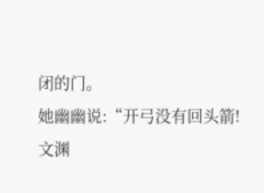闭的门。
她幽幽说:“开弓没有回头箭!
文渊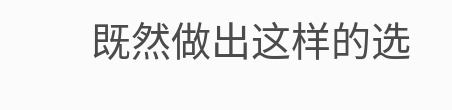既然做出这样的选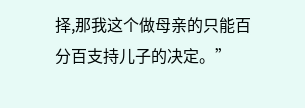择,那我这个做母亲的只能百分百支持儿子的决定。”